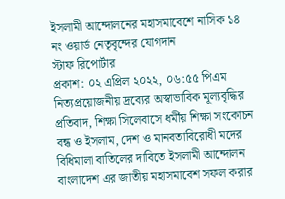ইসলামী আন্দোলনের মহাসমাবেশে নাসিক ১৪ নং ওয়ার্ড নেতৃবৃন্দের যোগদান
স্টাফ রিপোর্টার
প্রকাশ: ০২ এপ্রিল ২০২২, ০৬:৫৫ পিএম
নিত্যপ্রয়োজনীয় দ্রব্যের অস্বাভাবিক মূল্যবৃদ্ধির প্রতিবাদ, শিক্ষা সিলেবাসে ধর্মীয় শিক্ষা সংকোচন বন্ধ ও ইসলাম, দেশ ও মানবতাবিরোধী মদের বিধিমালা বাতিলের দাবিতে ইসলামী আন্দোলন বাংলাদেশ এর জাতীয় মহাসমাবেশ সফল করার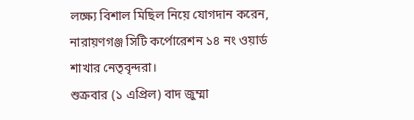লক্ষ্যে বিশাল মিছিল নিয়ে যোগদান করেন, নারায়ণগঞ্জ সিটি কর্পোরেশন ১৪ নং ওয়ার্ড শাখার নেতৃবৃন্দরা।
শুক্রবার (১ এপ্রিল) বাদ জুম্মা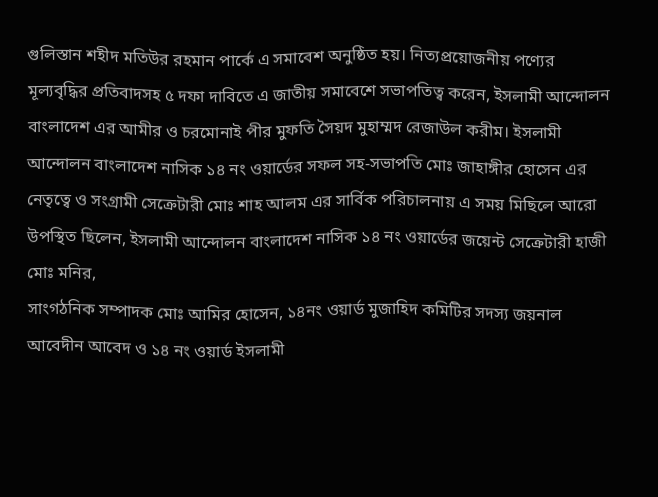গুলিস্তান শহীদ মতিউর রহমান পার্কে এ সমাবেশ অনুষ্ঠিত হয়। নিত্যপ্রয়োজনীয় পণ্যের মূল্যবৃদ্ধির প্রতিবাদসহ ৫ দফা দাবিতে এ জাতীয় সমাবেশে সভাপতিত্ব করেন, ইসলামী আন্দোলন বাংলাদেশ এর আমীর ও চরমোনাই পীর মুফতি সৈয়দ মুহাম্মদ রেজাউল করীম। ইসলামী আন্দোলন বাংলাদেশ নাসিক ১৪ নং ওয়ার্ডের সফল সহ-সভাপতি মোঃ জাহাঙ্গীর হোসেন এর নেতৃত্বে ও সংগ্রামী সেক্রেটারী মোঃ শাহ আলম এর সার্বিক পরিচালনায় এ সময় মিছিলে আরো উপস্থিত ছিলেন, ইসলামী আন্দোলন বাংলাদেশ নাসিক ১৪ নং ওয়ার্ডের জয়েন্ট সেক্রেটারী হাজী মোঃ মনির,
সাংগঠনিক সম্পাদক মোঃ আমির হোসেন, ১৪নং ওয়ার্ড মুজাহিদ কমিটির সদস্য জয়নাল আবেদীন আবেদ ও ১৪ নং ওয়ার্ড ইসলামী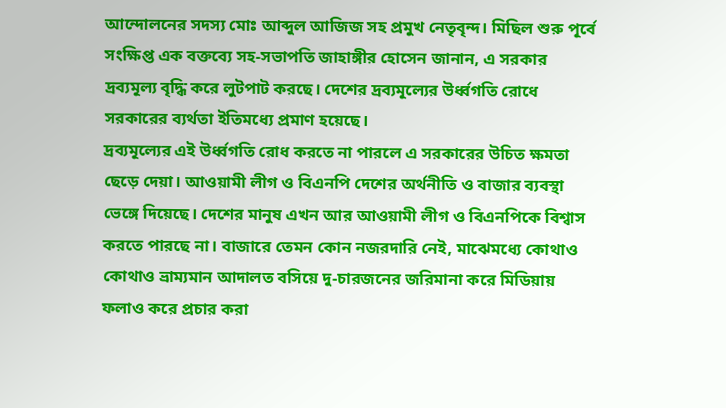আন্দোলনের সদস্য মোঃ আব্দুল আজিজ সহ প্রমুখ নেতৃবৃন্দ। মিছিল শুরু পূর্বে সংক্ষিপ্ত এক বক্তব্যে সহ-সভাপতি জাহাঙ্গীর হোসেন জানান, এ সরকার দ্রব্যমূল্য বৃদ্ধি করে লুটপাট করছে। দেশের দ্রব্যমূল্যের উর্ধ্বগতি রোধে সরকারের ব্যর্থতা ইতিমধ্যে প্রমাণ হয়েছে।
দ্রব্যমূল্যের এই উর্ধ্বগতি রোধ করতে না পারলে এ সরকারের উচিত ক্ষমতা ছেড়ে দেয়া। আওয়ামী লীগ ও বিএনপি দেশের অর্থনীতি ও বাজার ব্যবস্থা ভেঙ্গে দিয়েছে। দেশের মানুষ এখন আর আওয়ামী লীগ ও বিএনপিকে বিশ্বাস করতে পারছে না। বাজারে তেমন কোন নজরদারি নেই, মাঝেমধ্যে কোথাও কোথাও ভ্রাম্যমান আদালত বসিয়ে দু-চারজনের জরিমানা করে মিডিয়ায় ফলাও করে প্রচার করা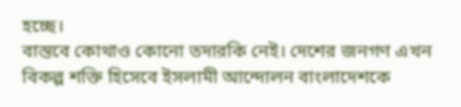হচ্ছে।
বাস্তবে কোথাও কোনো তদারকি নেই। দেশের জনগণ এখন বিকল্প শক্তি হিসেবে ইসলামী আন্দোলন বাংলাদেশকে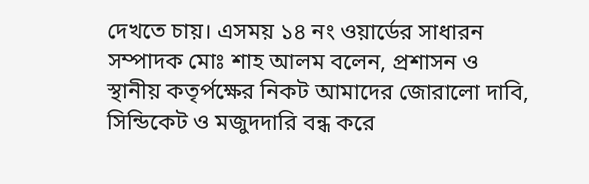দেখতে চায়। এসময় ১৪ নং ওয়ার্ডের সাধারন সম্পাদক মোঃ শাহ আলম বলেন, প্রশাসন ও স্থানীয় কতৃর্পক্ষের নিকট আমাদের জোরালো দাবি, সিন্ডিকেট ও মজুদদারি বন্ধ করে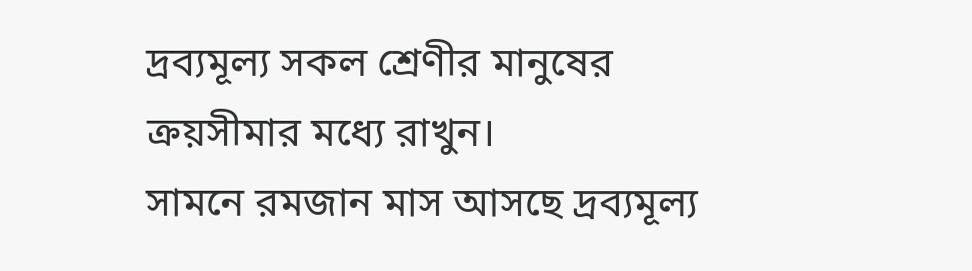দ্রব্যমূল্য সকল শ্রেণীর মানুষের ক্রয়সীমার মধ্যে রাখুন।
সামনে রমজান মাস আসছে দ্রব্যমূল্য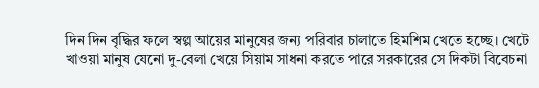দিন দিন বৃদ্ধির ফলে স্বল্প আয়ের মানুষের জন্য পরিবার চালাতে হিমশিম খেতে হচ্ছে। খেটে খাওয়া মানুষ যেনো দু-বেলা খেয়ে সিয়াম সাধনা করতে পারে সরকারের সে দিকটা বিবেচনা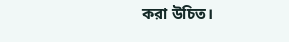করা উচিত।